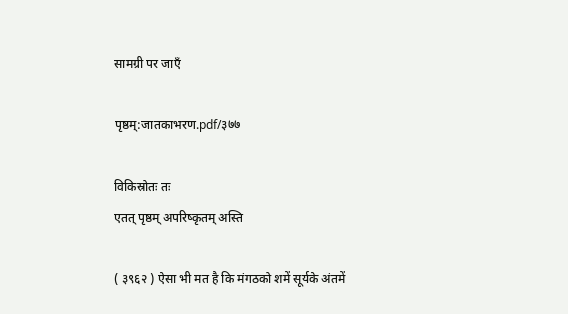सामग्री पर जाएँ

पृष्ठम्:जातकाभरण.pdf/३७७

विकिस्रोतः तः
एतत् पृष्ठम् अपरिष्कृतम् अस्ति

( ३९६२ ) ऐसा भी मत है कि मंगठको शमें सूर्यके अंतमें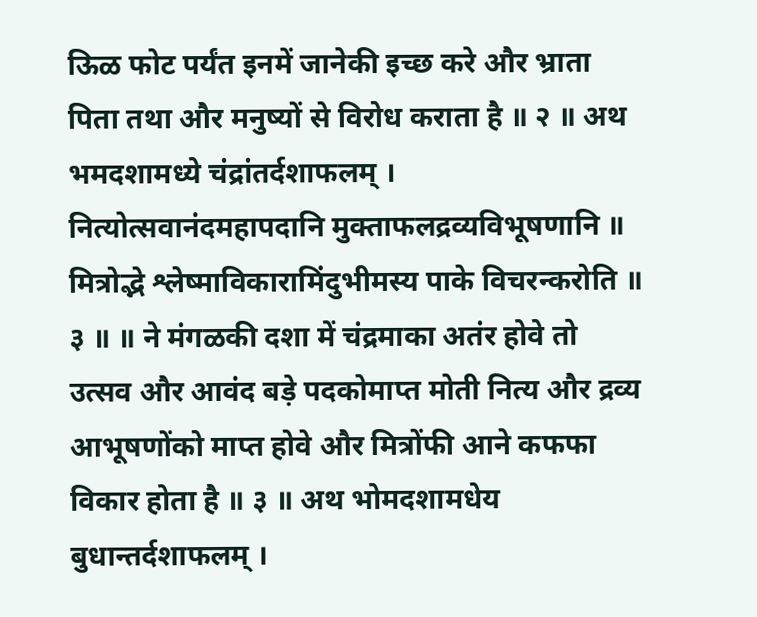ऊिळ फोट पर्यंत इनमें जानेकी इच्छ करे और भ्राता पिता तथा और मनुष्यों से विरोध कराता है ॥ २ ॥ अथ भमदशामध्ये चंद्रांतर्दशाफलम् । नित्योत्सवानंदमहापदानि मुक्ताफलद्रव्यविभूषणानि ॥ मित्रोद्भे श्लेष्माविकारामिंदुभीमस्य पाके विचरन्करोति ॥ ३ ॥ ॥ ने मंगळकी दशा में चंद्रमाका अतंर होवे तो उत्सव और आवंद बड़े पदकोमाप्त मोती नित्य और द्रव्य आभूषणोंको माप्त होवे और मित्रोंफी आने कफफा विकार होता है ॥ ३ ॥ अथ भोमदशामधेय बुधान्तर्दशाफलम् ।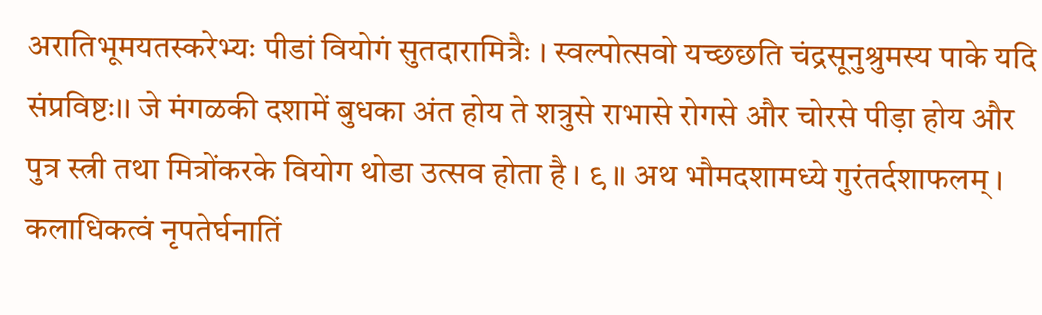अरातिभूमयतस्करेभ्यः पीडां वियोगं सुतदारामित्रैः । स्वल्पोत्सवो यच्छछति चंद्रसूनुश्रुमस्य पाके यदि संप्रविष्टः।। जे मंगळकी दशामें बुधका अंत होय ते शत्रुसे राभासे रोगसे और चोरसे पीड़ा होय और पुत्र स्त्री तथा मित्रोंकरके वियोग थोडा उत्सव होता है । ९ ॥ अथ भौमदशामध्ये गुरंतर्दशाफलम् । कलाधिकत्वं नृपतेर्घनातिं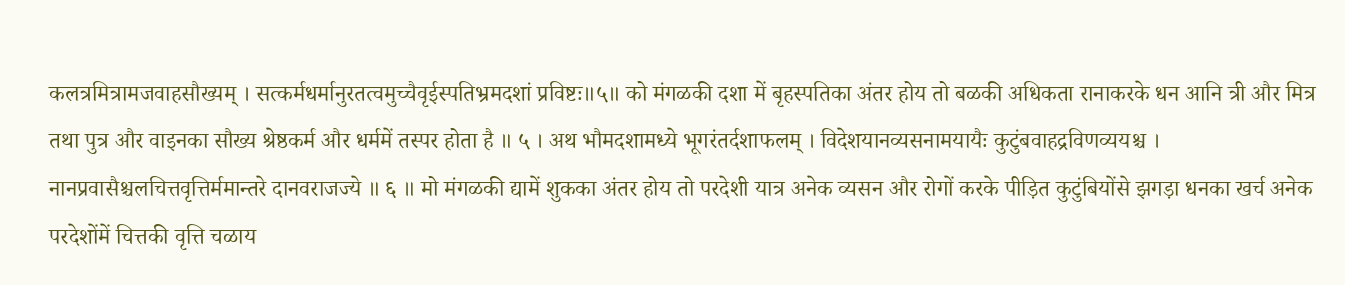कलत्रमित्रामजवाहसौख्यम् । सत्कर्मधर्मानुरतत्वमुच्चैवृईस्पतिभ्रमदशां प्रविष्टः॥५॥ को मंगळकी दशा में बृहस्पतिका अंतर होय तो बळकी अधिकता रानाकरके धन आनि त्री और मित्र तथा पुत्र और वाइनका सौख्य श्रेष्ठकर्म और धर्ममें तस्पर होता है ॥ ५ । अथ भौमदशामध्ये भूगरंतर्दशाफलम् । विदेशयानव्यसनामयायैः कुटुंबवाहद्रविणव्ययश्च । नानप्रवासैश्चलचित्तवृत्तिर्ममान्तरे दानवराजज्ये ॥ ६ ॥ मो मंगळकी द्यामें शुकका अंतर होय तो परदेशी यात्र अनेक व्यसन और रोगों करके पीड़ित कुटुंबियोंसे झगड़ा धनका खर्च अनेक परदेशोंमें चित्तकी वृत्ति चळाय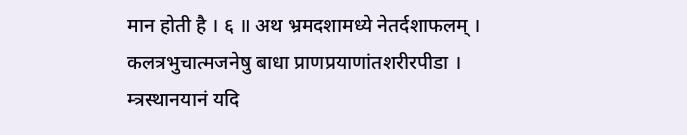मान होती है । ६ ॥ अथ भ्रमदशामध्ये नेतर्दशाफलम् । कलत्रभुचात्मजनेषु बाधा प्राणप्रयाणांतशरीरपीडा । म्त्रस्थानयानं यदि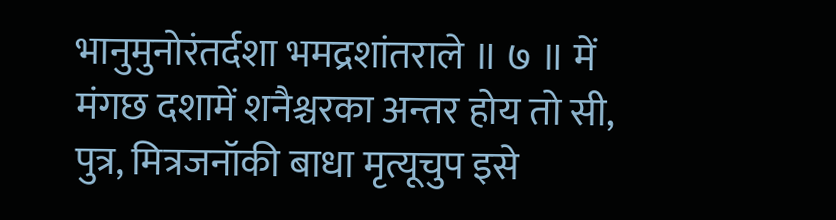भानुमुनोरंतर्दशा भमद्रशांतराले ॥ ७ ॥ में मंगछ दशामें शनैश्चरका अन्तर होय तो सी, पुत्र, मित्रजनॉकी बाधा मृत्यूचुप इसे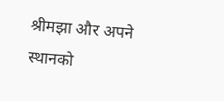श्रीमझा और अपने स्थानको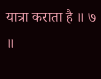यात्रा कराता है ॥ ७ ॥